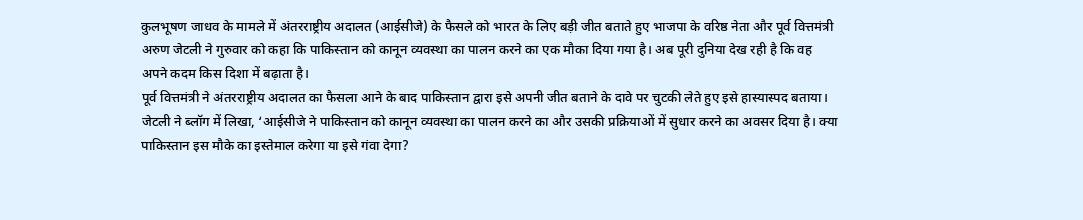कुलभूषण जाधव के मामले में अंतरराष्ट्रीय अदालत (आईसीजे) के फैसले को भारत के लिए बड़ी जीत बताते हुए भाजपा के वरिष्ठ नेता और पूर्व वित्तमंत्री अरुण जेटली ने गुरुवार को कहा कि पाकिस्तान को कानून व्यवस्था का पालन करने का एक मौका दिया गया है। अब पूरी दुनिया देख रही है कि वह अपने कदम किस दिशा में बढ़ाता है।
पूर्व वित्तमंत्री ने अंतरराष्ट्रीय अदालत का फैसला आने के बाद पाकिस्तान द्वारा इसे अपनी जीत बताने के दावे पर चुटकी लेते हुए इसे हास्यास्पद बताया। जेटली ने ब्लॉग में लिखा, ‘आईसीजे ने पाकिस्तान को कानून व्यवस्था का पालन करने का और उसकी प्रक्रियाओं में सुधार करने का अवसर दिया है। क्या पाकिस्तान इस मौके का इस्तेमाल करेगा या इसे गंवा देगा?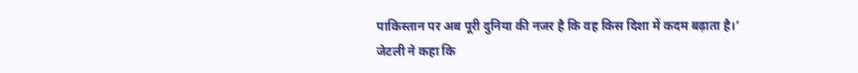पाकिस्तान पर अब पूरी दुनिया की नजर है कि वह किस दिशा में कदम बढ़ाता है।’
जेटली ने कहा कि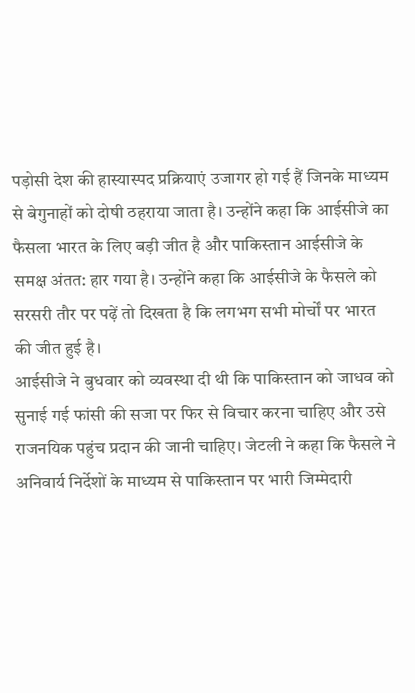पड़ोसी देश की हास्यास्पद प्रक्रियाएं उजागर हो गई हैं जिनके माध्यम से बेगुनाहों को दोषी ठहराया जाता है। उन्होंने कहा कि आईसीजे का फैसला भारत के लिए बड़ी जीत है और पाकिस्तान आईसीजे के समक्ष अंतत: हार गया है। उन्होंने कहा कि आईसीजे के फैसले को सरसरी तौर पर पढ़ें तो दिखता है कि लगभग सभी मोर्चों पर भारत की जीत हुई है।
आईसीजे ने बुधवार को व्यवस्था दी थी कि पाकिस्तान को जाधव को सुनाई गई फांसी की सजा पर फिर से विचार करना चाहिए और उसे राजनयिक पहुंच प्रदान की जानी चाहिए। जेटली ने कहा कि फैसले ने अनिवार्य निर्देशों के माध्यम से पाकिस्तान पर भारी जिम्मेदारी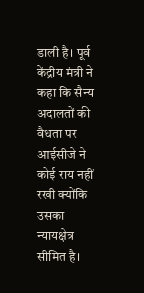डाली है। पूर्व केंद्रीय मंत्री ने कहा कि सैन्य अदालतों की वैधता पर आईसीजे ने कोई राय नहीं रखी क्योंकि उसका न्यायक्षेत्र सीमित है।